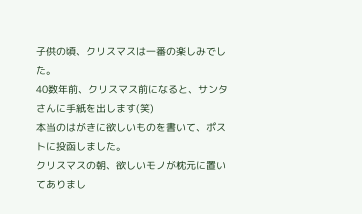子供の頃、クリスマスは一番の楽しみでした。
40数年前、クリスマス前になると、サンタさんに手紙を出します(笑)
本当のはがきに欲しいものを書いて、ポストに投函しました。
クリスマスの朝、欲しいモノが枕元に置いてありまし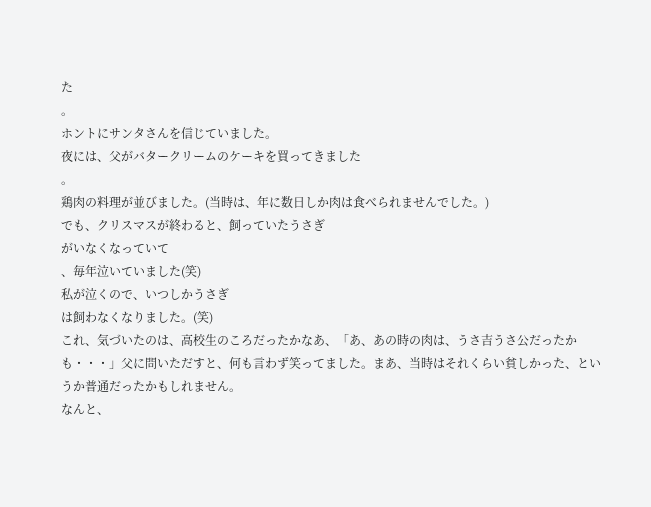た
。
ホントにサンタさんを信じていました。
夜には、父がバタークリームのケーキを買ってきました
。
鶏肉の料理が並びました。(当時は、年に数日しか肉は食べられませんでした。)
でも、クリスマスが終わると、飼っていたうさぎ
がいなくなっていて
、毎年泣いていました(笑)
私が泣くので、いつしかうさぎ
は飼わなくなりました。(笑)
これ、気づいたのは、高校生のころだったかなあ、「あ、あの時の肉は、うさ吉うさ公だったかも・・・」父に問いただすと、何も言わず笑ってました。まあ、当時はそれくらい貧しかった、というか普通だったかもしれません。
なんと、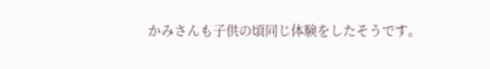かみさんも子供の頃同じ体験をしたそうです。